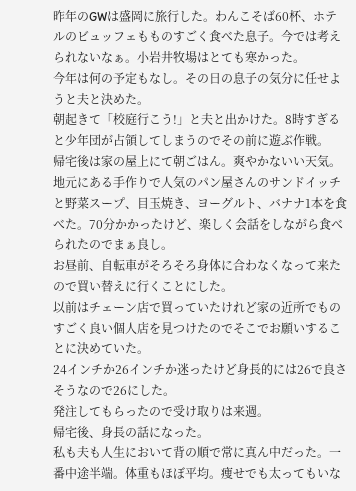昨年のGWは盛岡に旅行した。わんこそば60杯、ホテルのビュッフェもものすごく食べた息子。今では考えられないなぁ。小岩井牧場はとても寒かった。
今年は何の予定もなし。その日の息子の気分に任せようと夫と決めた。
朝起きて「校庭行こう!」と夫と出かけた。8時すぎると少年団が占領してしまうのでその前に遊ぶ作戦。
帰宅後は家の屋上にて朝ごはん。爽やかないい天気。
地元にある手作りで人気のパン屋さんのサンドイッチと野菜スープ、目玉焼き、ヨーグルト、バナナ1本を食べた。70分かかったけど、楽しく会話をしながら食べられたのでまぁ良し。
お昼前、自転車がそろそろ身体に合わなくなって来たので買い替えに行くことにした。
以前はチェーン店で買っていたけれど家の近所でものすごく良い個人店を見つけたのでそこでお願いすることに決めていた。
24インチか26インチか迷ったけど身長的には26で良さそうなので26にした。
発注してもらったので受け取りは来週。
帰宅後、身長の話になった。
私も夫も人生において背の順で常に真ん中だった。一番中途半端。体重もほぼ平均。痩せでも太ってもいな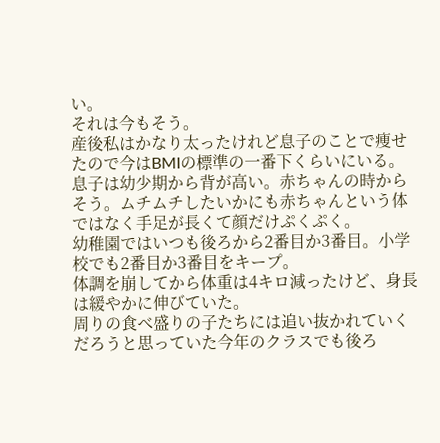い。
それは今もそう。
産後私はかなり太ったけれど息子のことで痩せたので今はBMIの標準の一番下くらいにいる。
息子は幼少期から背が高い。赤ちゃんの時からそう。ムチムチしたいかにも赤ちゃんという体ではなく手足が長くて顔だけぷくぷく。
幼稚園ではいつも後ろから2番目か3番目。小学校でも2番目か3番目をキープ。
体調を崩してから体重は4キロ減ったけど、身長は緩やかに伸びていた。
周りの食べ盛りの子たちには追い抜かれていくだろうと思っていた今年のクラスでも後ろ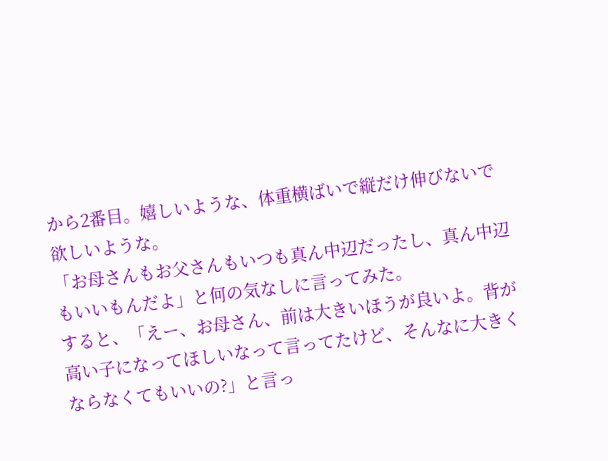から2番目。嬉しいような、体重横ばいで縦だけ伸びないで欲しいような。
「お母さんもお父さんもいつも真ん中辺だったし、真ん中辺もいいもんだよ」と何の気なしに言ってみた。
すると、「えー、お母さん、前は大きいほうが良いよ。背が高い子になってほしいなって言ってたけど、そんなに大きくならなくてもいいの?」と言っ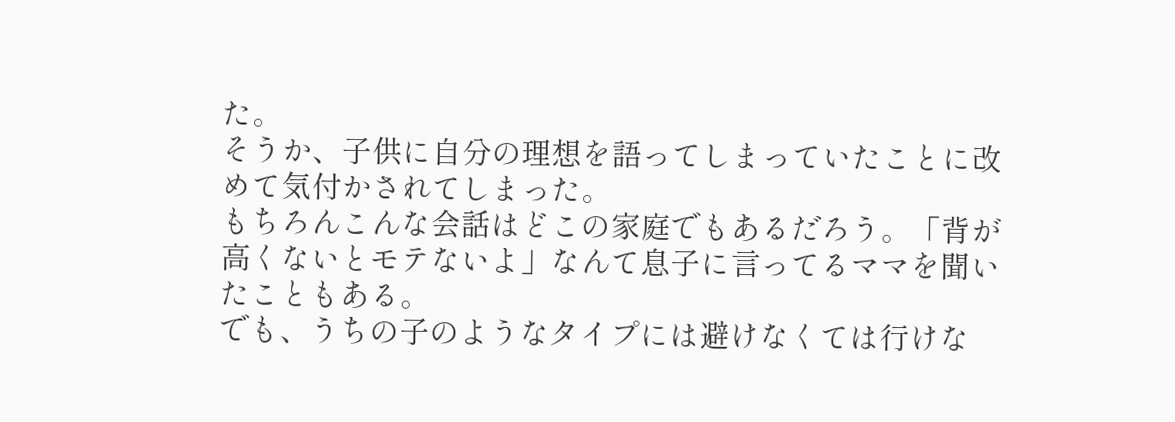た。
そうか、子供に自分の理想を語ってしまっていたことに改めて気付かされてしまった。
もちろんこんな会話はどこの家庭でもあるだろう。「背が高くないとモテないよ」なんて息子に言ってるママを聞いたこともある。
でも、うちの子のようなタイプには避けなくては行けな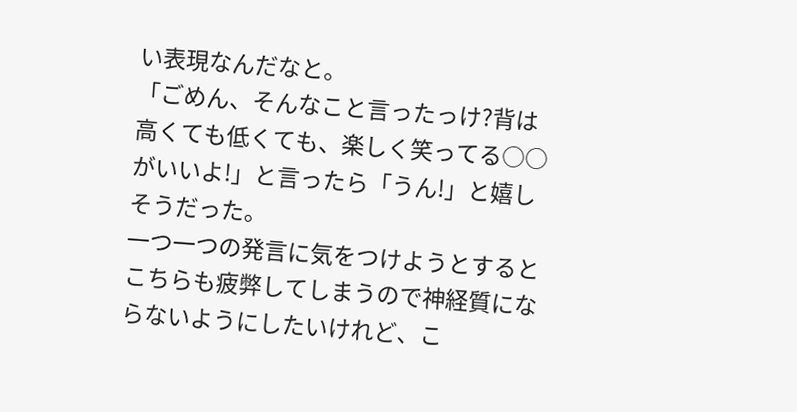い表現なんだなと。
「ごめん、そんなこと言ったっけ?背は高くても低くても、楽しく笑ってる○○がいいよ!」と言ったら「うん!」と嬉しそうだった。
一つ一つの発言に気をつけようとするとこちらも疲弊してしまうので神経質にならないようにしたいけれど、こ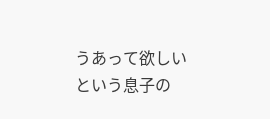うあって欲しいという息子の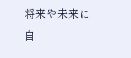将来や未来に自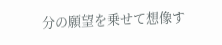分の願望を乗せて想像す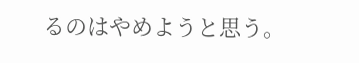るのはやめようと思う。